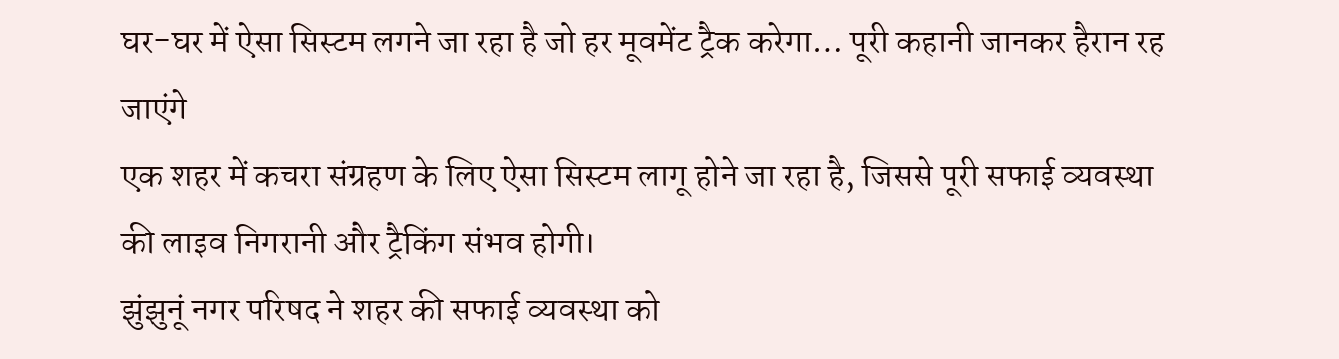घर-घर में ऐसा सिस्टम लगने जा रहा है जो हर मूवमेंट ट्रैक करेगा… पूरी कहानी जानकर हैरान रह जाएंगे
एक शहर में कचरा संग्रहण के लिए ऐसा सिस्टम लागू होने जा रहा है, जिससे पूरी सफाई व्यवस्था की लाइव निगरानी और ट्रैकिंग संभव होगी।
झुंझुनूं नगर परिषद ने शहर की सफाई व्यवस्था को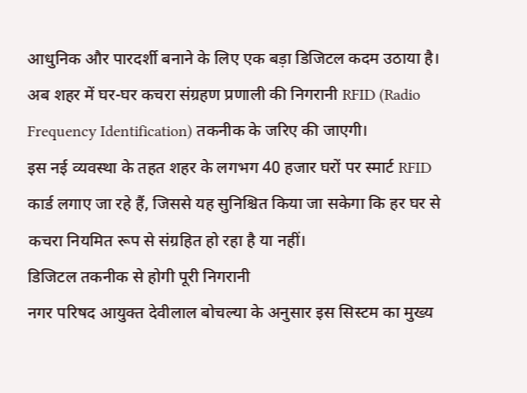आधुनिक और पारदर्शी बनाने के लिए एक बड़ा डिजिटल कदम उठाया है। अब शहर में घर-घर कचरा संग्रहण प्रणाली की निगरानी RFID (Radio Frequency Identification) तकनीक के जरिए की जाएगी।
इस नई व्यवस्था के तहत शहर के लगभग 40 हजार घरों पर स्मार्ट RFID कार्ड लगाए जा रहे हैं, जिससे यह सुनिश्चित किया जा सकेगा कि हर घर से कचरा नियमित रूप से संग्रहित हो रहा है या नहीं।
डिजिटल तकनीक से होगी पूरी निगरानी
नगर परिषद आयुक्त देवीलाल बोचल्या के अनुसार इस सिस्टम का मुख्य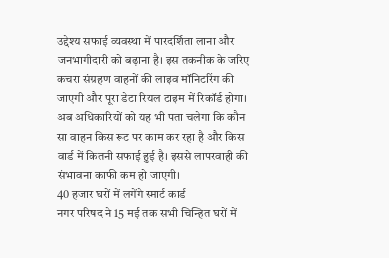उद्देश्य सफाई व्यवस्था में पारदर्शिता लाना और जनभागीदारी को बढ़ाना है। इस तकनीक के जरिए कचरा संग्रहण वाहनों की लाइव मॉनिटरिंग की जाएगी और पूरा डेटा रियल टाइम में रिकॉर्ड होगा।
अब अधिकारियों को यह भी पता चलेगा कि कौन सा वाहन किस रूट पर काम कर रहा है और किस वार्ड में कितनी सफाई हुई है। इससे लापरवाही की संभावना काफी कम हो जाएगी।
40 हजार घरों में लगेंगे स्मार्ट कार्ड
नगर परिषद ने 15 मई तक सभी चिन्हित घरों में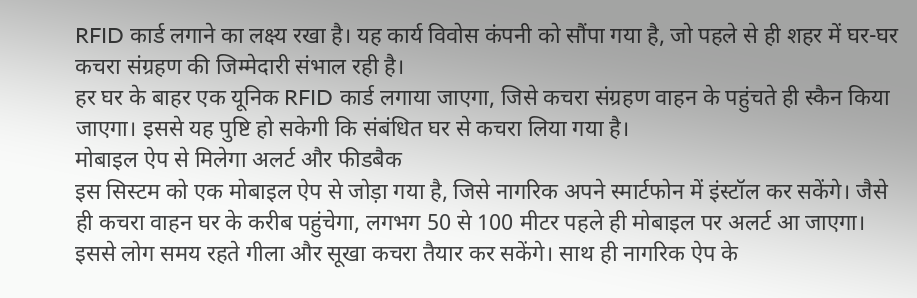RFID कार्ड लगाने का लक्ष्य रखा है। यह कार्य विवोस कंपनी को सौंपा गया है, जो पहले से ही शहर में घर-घर कचरा संग्रहण की जिम्मेदारी संभाल रही है।
हर घर के बाहर एक यूनिक RFID कार्ड लगाया जाएगा, जिसे कचरा संग्रहण वाहन के पहुंचते ही स्कैन किया जाएगा। इससे यह पुष्टि हो सकेगी कि संबंधित घर से कचरा लिया गया है।
मोबाइल ऐप से मिलेगा अलर्ट और फीडबैक
इस सिस्टम को एक मोबाइल ऐप से जोड़ा गया है, जिसे नागरिक अपने स्मार्टफोन में इंस्टॉल कर सकेंगे। जैसे ही कचरा वाहन घर के करीब पहुंचेगा, लगभग 50 से 100 मीटर पहले ही मोबाइल पर अलर्ट आ जाएगा।
इससे लोग समय रहते गीला और सूखा कचरा तैयार कर सकेंगे। साथ ही नागरिक ऐप के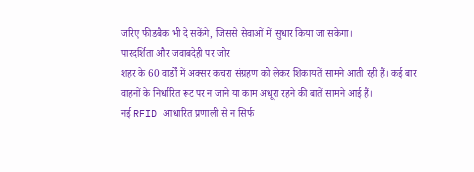जरिए फीडबैक भी दे सकेंगे, जिससे सेवाओं में सुधार किया जा सकेगा।
पारदर्शिता और जवाबदेही पर जोर
शहर के 60 वार्डों में अक्सर कचरा संग्रहण को लेकर शिकायतें सामने आती रही हैं। कई बार वाहनों के निर्धारित रूट पर न जाने या काम अधूरा रहने की बातें सामने आई हैं।
नई RFID आधारित प्रणाली से न सिर्फ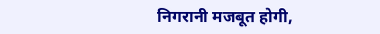निगरानी मजबूत होगी,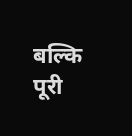बल्कि पूरी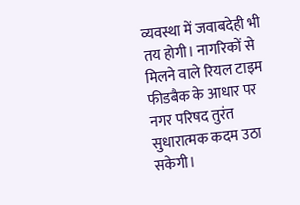व्यवस्था में जवाबदेही भी तय होगी। नागरिकों से मिलने वाले रियल टाइम फीडबैक के आधार पर नगर परिषद तुरंत सुधारात्मक कदम उठा सकेगी।